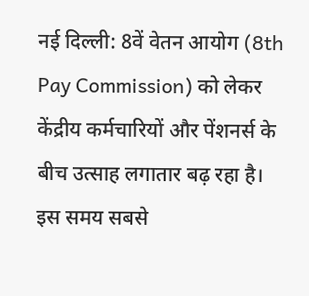नई दिल्ली: 8वें वेतन आयोग (8th Pay Commission) को लेकर केंद्रीय कर्मचारियों और पेंशनर्स के बीच उत्साह लगातार बढ़ रहा है। इस समय सबसे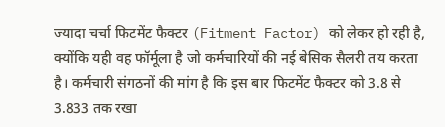ज्यादा चर्चा फिटमेंट फैक्टर (Fitment Factor) को लेकर हो रही है, क्योंकि यही वह फॉर्मूला है जो कर्मचारियों की नई बेसिक सैलरी तय करता है। कर्मचारी संगठनों की मांग है कि इस बार फिटमेंट फैक्टर को 3.8 से 3.833 तक रखा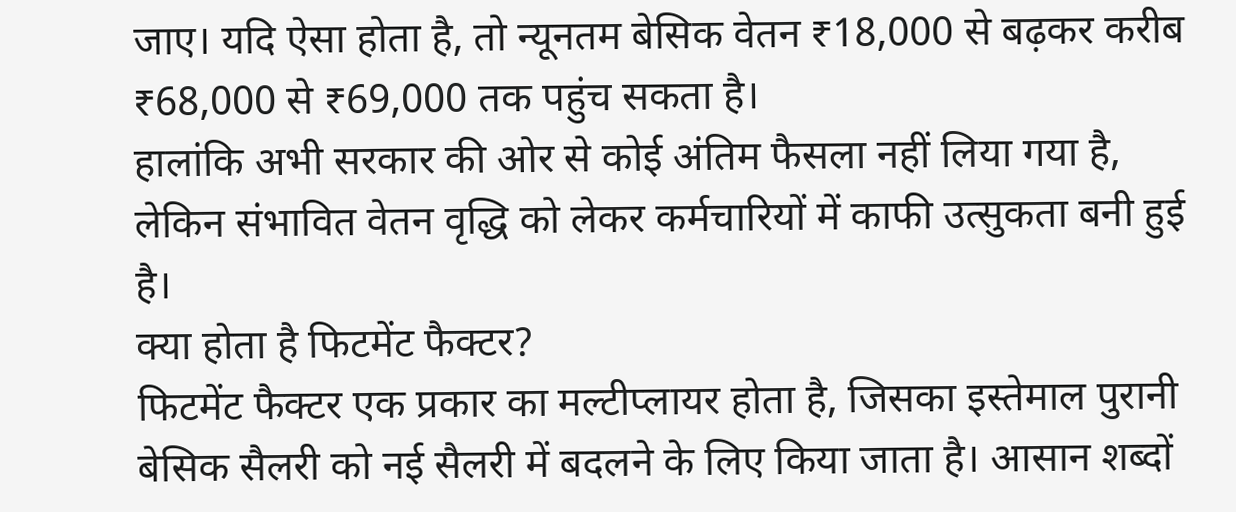जाए। यदि ऐसा होता है, तो न्यूनतम बेसिक वेतन ₹18,000 से बढ़कर करीब ₹68,000 से ₹69,000 तक पहुंच सकता है।
हालांकि अभी सरकार की ओर से कोई अंतिम फैसला नहीं लिया गया है, लेकिन संभावित वेतन वृद्धि को लेकर कर्मचारियों में काफी उत्सुकता बनी हुई है।
क्या होता है फिटमेंट फैक्टर?
फिटमेंट फैक्टर एक प्रकार का मल्टीप्लायर होता है, जिसका इस्तेमाल पुरानी बेसिक सैलरी को नई सैलरी में बदलने के लिए किया जाता है। आसान शब्दों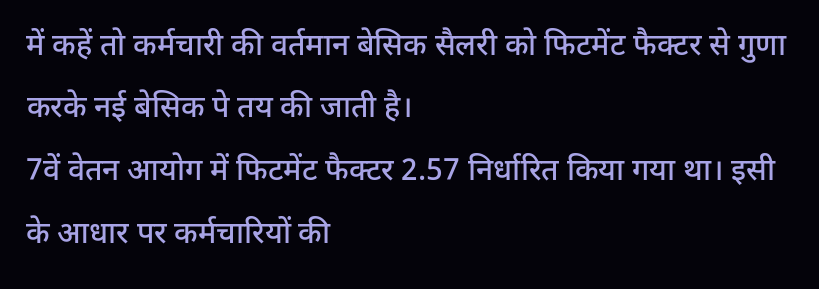में कहें तो कर्मचारी की वर्तमान बेसिक सैलरी को फिटमेंट फैक्टर से गुणा करके नई बेसिक पे तय की जाती है।
7वें वेतन आयोग में फिटमेंट फैक्टर 2.57 निर्धारित किया गया था। इसी के आधार पर कर्मचारियों की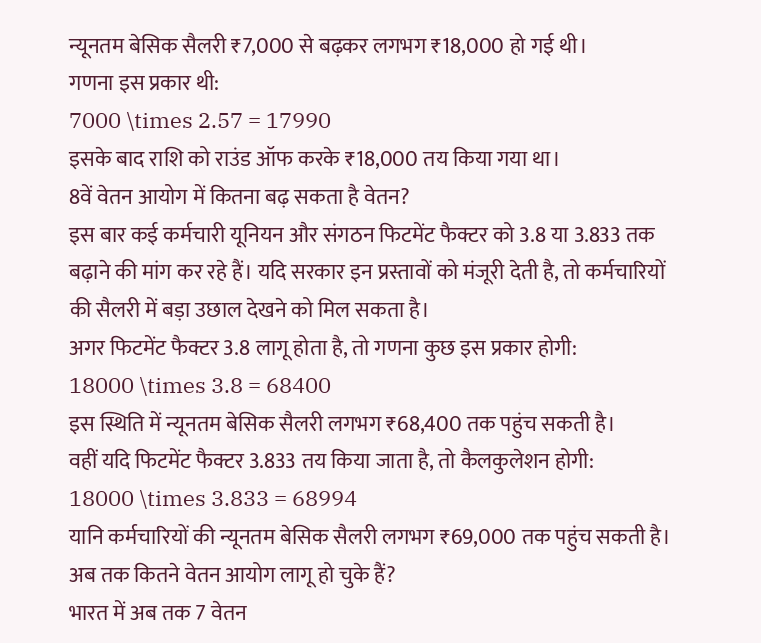न्यूनतम बेसिक सैलरी ₹7,000 से बढ़कर लगभग ₹18,000 हो गई थी।
गणना इस प्रकार थी:
7000 \times 2.57 = 17990
इसके बाद राशि को राउंड ऑफ करके ₹18,000 तय किया गया था।
8वें वेतन आयोग में कितना बढ़ सकता है वेतन?
इस बार कई कर्मचारी यूनियन और संगठन फिटमेंट फैक्टर को 3.8 या 3.833 तक बढ़ाने की मांग कर रहे हैं। यदि सरकार इन प्रस्तावों को मंजूरी देती है, तो कर्मचारियों की सैलरी में बड़ा उछाल देखने को मिल सकता है।
अगर फिटमेंट फैक्टर 3.8 लागू होता है, तो गणना कुछ इस प्रकार होगी:
18000 \times 3.8 = 68400
इस स्थिति में न्यूनतम बेसिक सैलरी लगभग ₹68,400 तक पहुंच सकती है।
वहीं यदि फिटमेंट फैक्टर 3.833 तय किया जाता है, तो कैलकुलेशन होगी:
18000 \times 3.833 = 68994
यानि कर्मचारियों की न्यूनतम बेसिक सैलरी लगभग ₹69,000 तक पहुंच सकती है।
अब तक कितने वेतन आयोग लागू हो चुके हैं?
भारत में अब तक 7 वेतन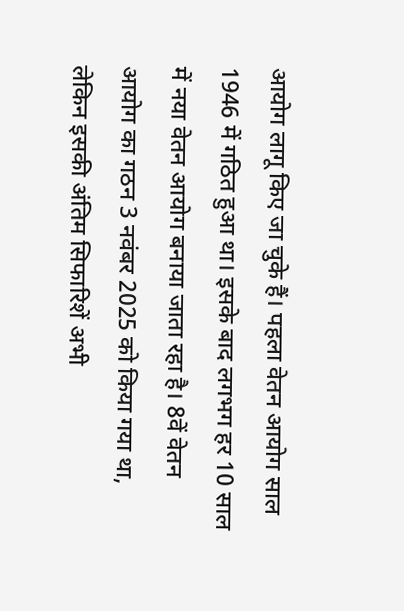आयोग लागू किए जा चुके हैं। पहला वेतन आयोग साल 1946 में गठित हुआ था। इसके बाद लगभग हर 10 साल में नया वेतन आयोग बनाया जाता रहा है। 8वें वेतन आयोग का गठन 3 नवंबर 2025 को किया गया था, लेकिन इसकी अंतिम सिफारिशें अभी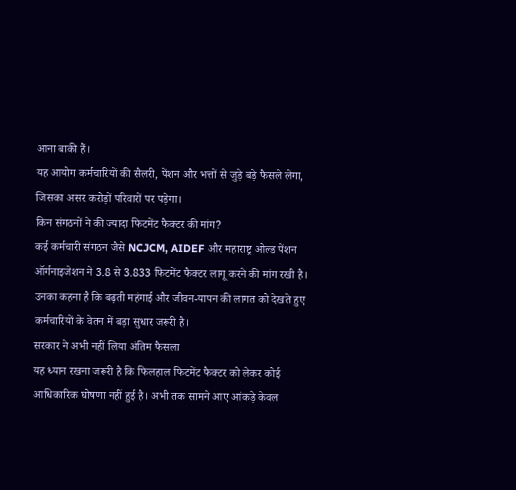आना बाकी हैं।
यह आयोग कर्मचारियों की सैलरी, पेंशन और भत्तों से जुड़े बड़े फैसले लेगा, जिसका असर करोड़ों परिवारों पर पड़ेगा।
किन संगठनों ने की ज्यादा फिटमेंट फैक्टर की मांग?
कई कर्मचारी संगठन जैसे NCJCM, AIDEF और महाराष्ट्र ओल्ड पेंशन ऑर्गनाइजेशन ने 3.8 से 3.833 फिटमेंट फैक्टर लागू करने की मांग रखी है। उनका कहना है कि बढ़ती महंगाई और जीवन-यापन की लागत को देखते हुए कर्मचारियों के वेतन में बड़ा सुधार जरूरी है।
सरकार ने अभी नहीं लिया अंतिम फैसला
यह ध्यान रखना जरूरी है कि फिलहाल फिटमेंट फैक्टर को लेकर कोई आधिकारिक घोषणा नहीं हुई है। अभी तक सामने आए आंकड़े केवल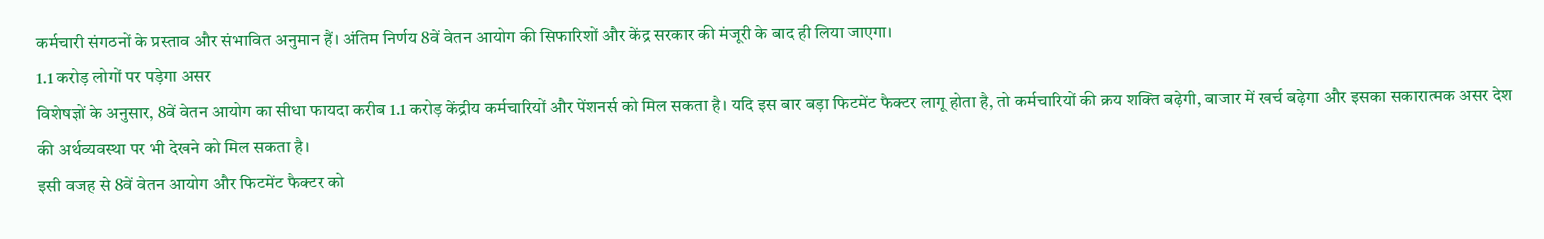कर्मचारी संगठनों के प्रस्ताव और संभावित अनुमान हैं। अंतिम निर्णय 8वें वेतन आयोग की सिफारिशों और केंद्र सरकार की मंजूरी के बाद ही लिया जाएगा।
1.1 करोड़ लोगों पर पड़ेगा असर
विशेषज्ञों के अनुसार, 8वें वेतन आयोग का सीधा फायदा करीब 1.1 करोड़ केंद्रीय कर्मचारियों और पेंशनर्स को मिल सकता है। यदि इस बार बड़ा फिटमेंट फैक्टर लागू होता है, तो कर्मचारियों की क्रय शक्ति बढ़ेगी, बाजार में खर्च बढ़ेगा और इसका सकारात्मक असर देश की अर्थव्यवस्था पर भी देखने को मिल सकता है।
इसी वजह से 8वें वेतन आयोग और फिटमेंट फैक्टर को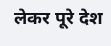लेकर पूरे देश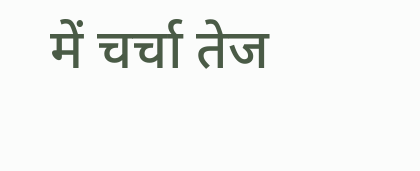में चर्चा तेज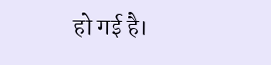हो गई है।